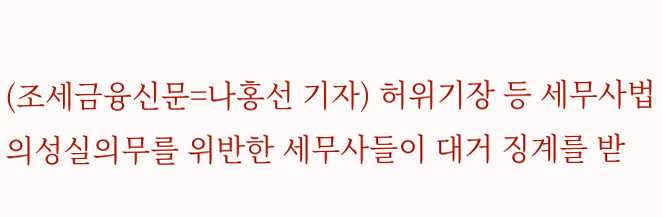(조세금융신문=나홍선 기자) 허위기장 등 세무사법의성실의무를 위반한 세무사들이 대거 징계를 받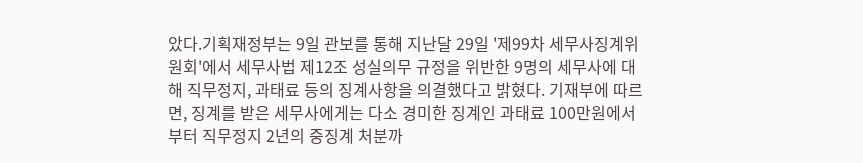았다.기획재정부는 9일 관보를 통해 지난달 29일 '제99차 세무사징계위원회'에서 세무사법 제12조 성실의무 규정을 위반한 9명의 세무사에 대해 직무정지, 과태료 등의 징계사항을 의결했다고 밝혔다. 기재부에 따르면, 징계를 받은 세무사에게는 다소 경미한 징계인 과태료 100만원에서부터 직무정지 2년의 중징계 처분까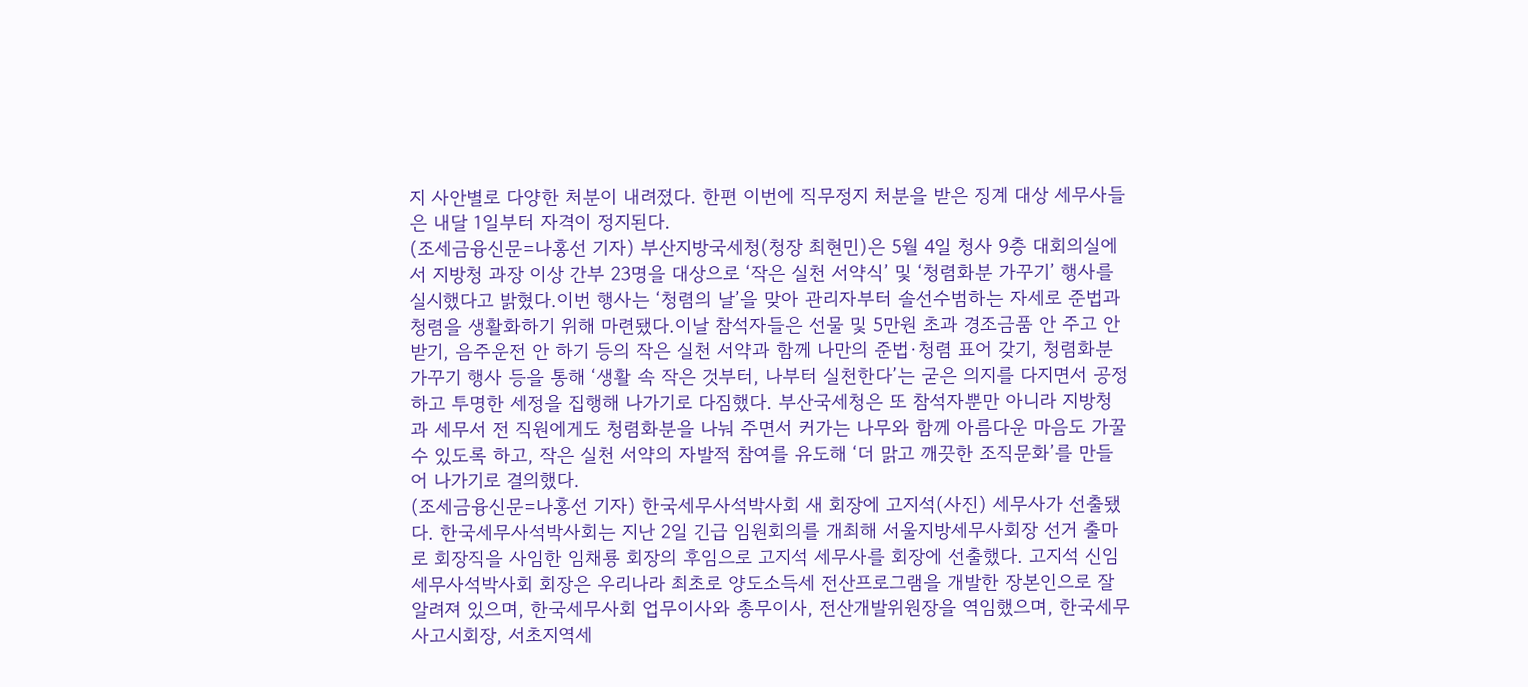지 사안별로 다양한 처분이 내려졌다. 한편 이번에 직무정지 처분을 받은 징계 대상 세무사들은 내달 1일부터 자격이 정지된다.
(조세금융신문=나홍선 기자) 부산지방국세청(청장 최현민)은 5월 4일 청사 9층 대회의실에서 지방청 과장 이상 간부 23명을 대상으로 ‘작은 실천 서약식’ 및 ‘청렴화분 가꾸기’ 행사를 실시했다고 밝혔다.이번 행사는 ‘청렴의 날’을 맞아 관리자부터 솔선수범하는 자세로 준법과 청렴을 생활화하기 위해 마련됐다.이날 참석자들은 선물 및 5만원 초과 경조금품 안 주고 안 받기, 음주운전 안 하기 등의 작은 실천 서약과 함께 나만의 준법·청렴 표어 갖기, 청렴화분 가꾸기 행사 등을 통해 ‘생활 속 작은 것부터, 나부터 실천한다’는 굳은 의지를 다지면서 공정하고 투명한 세정을 집행해 나가기로 다짐했다. 부산국세청은 또 참석자뿐만 아니라 지방청과 세무서 전 직원에게도 청렴화분을 나눠 주면서 커가는 나무와 함께 아름다운 마음도 가꿀 수 있도록 하고, 작은 실천 서약의 자발적 참여를 유도해 ‘더 맑고 깨끗한 조직문화’를 만들어 나가기로 결의했다.
(조세금융신문=나홍선 기자) 한국세무사석박사회 새 회장에 고지석(사진) 세무사가 선출됐다. 한국세무사석박사회는 지난 2일 긴급 임원회의를 개최해 서울지방세무사회장 선거 출마로 회장직을 사임한 임채룡 회장의 후임으로 고지석 세무사를 회장에 선출했다. 고지석 신임 세무사석박사회 회장은 우리나라 최초로 양도소득세 전산프로그램을 개발한 장본인으로 잘 알려져 있으며, 한국세무사회 업무이사와 총무이사, 전산개발위원장을 역임했으며, 한국세무사고시회장, 서초지역세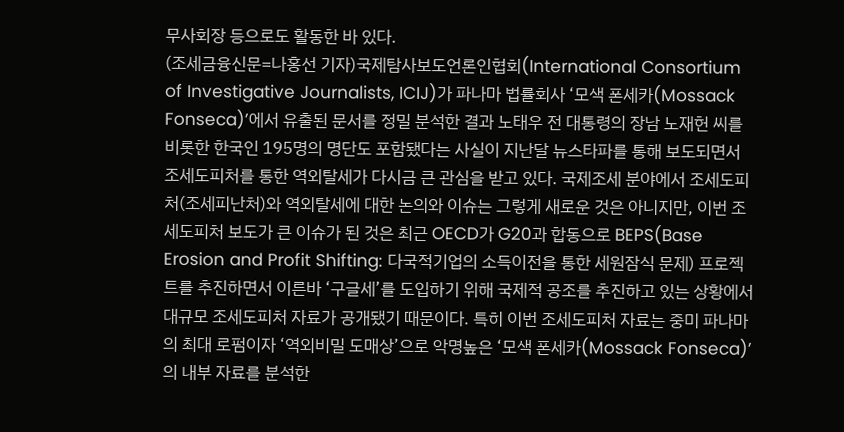무사회장 등으로도 활동한 바 있다.
(조세금융신문=나홍선 기자)국제탐사보도언론인협회(International Consortium of Investigative Journalists, ICIJ)가 파나마 법률회사 ‘모색 폰세카(Mossack Fonseca)’에서 유출된 문서를 정밀 분석한 결과 노태우 전 대통령의 장남 노재헌 씨를 비롯한 한국인 195명의 명단도 포함됐다는 사실이 지난달 뉴스타파를 통해 보도되면서 조세도피처를 통한 역외탈세가 다시금 큰 관심을 받고 있다. 국제조세 분야에서 조세도피처(조세피난처)와 역외탈세에 대한 논의와 이슈는 그렇게 새로운 것은 아니지만, 이번 조세도피처 보도가 큰 이슈가 된 것은 최근 OECD가 G20과 합동으로 BEPS(Base Erosion and Profit Shifting: 다국적기업의 소득이전을 통한 세원잠식 문제) 프로젝트를 추진하면서 이른바 ‘구글세’를 도입하기 위해 국제적 공조를 추진하고 있는 상황에서 대규모 조세도피처 자료가 공개됐기 때문이다. 특히 이번 조세도피처 자료는 중미 파나마의 최대 로펌이자 ‘역외비밀 도매상’으로 악명높은 ‘모색 폰세카(Mossack Fonseca)’의 내부 자료를 분석한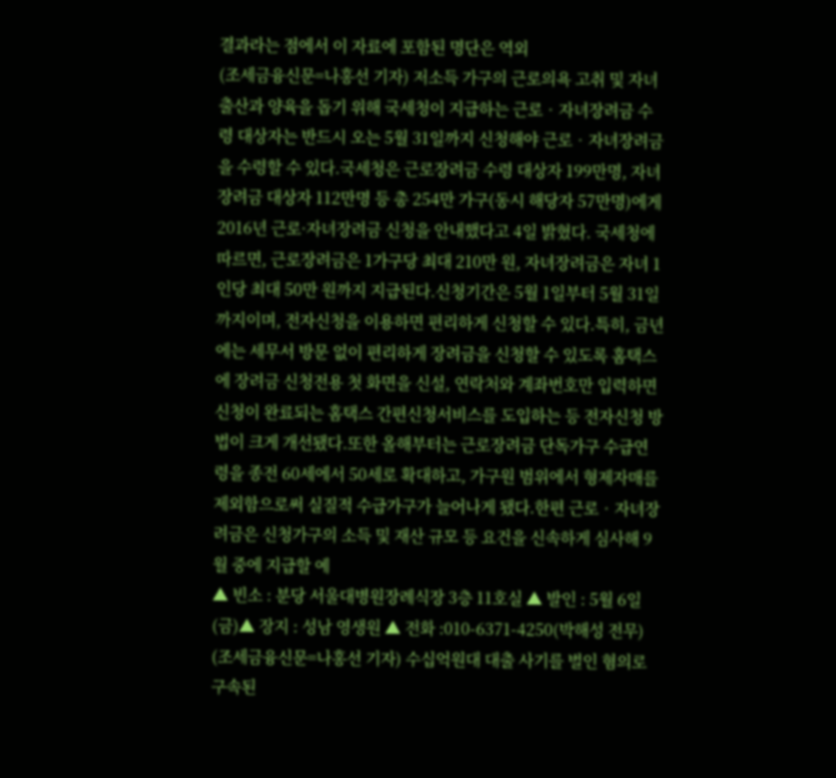결과라는 점에서 이 자료에 포함된 명단은 역외
(조세금융신문=나홍선 기자) 저소득 가구의 근로의욕 고취 및 자녀 출산과 양육을 돕기 위해 국세청이 지급하는 근로‧자녀장려금 수령 대상자는 반드시 오는 5월 31일까지 신청해야 근로‧자녀장려금을 수령할 수 있다.국세청은 근로장려금 수령 대상자 199만명, 자녀장려금 대상자 112만명 등 총 254만 가구(동시 해당자 57만명)에게 2016년 근로·자녀장려금 신청을 안내했다고 4일 밝혔다. 국세청에 따르면, 근로장려금은 1가구당 최대 210만 원, 자녀장려금은 자녀 1인당 최대 50만 원까지 지급된다.신청기간은 5월 1일부터 5월 31일까지이며, 전자신청을 이용하면 편리하게 신청할 수 있다.특히, 금년에는 세무서 방문 없이 편리하게 장려금을 신청할 수 있도록 홈택스에 장려금 신청전용 첫 화면을 신설, 연락처와 계좌번호만 입력하면 신청이 완료되는 홈택스 간편신청서비스를 도입하는 등 전자신청 방법이 크게 개선됐다.또한 올해부터는 근로장려금 단독가구 수급연령을 종전 60세에서 50세로 확대하고, 가구원 범위에서 형제자매를 제외함으로써 실질적 수급가구가 늘어나게 됐다.한편 근로‧자녀장려금은 신청가구의 소득 및 재산 규모 등 요건을 신속하게 심사해 9월 중에 지급할 예
▲ 빈소 : 분당 서울대병원장례식장 3층 11호실 ▲ 발인 : 5월 6일(금)▲ 장지 : 성남 영생원 ▲ 전화 :010-6371-4250(박해성 전무)
(조세금융신문=나홍선 기자) 수십억원대 대출 사기를 벌인 혐의로 구속된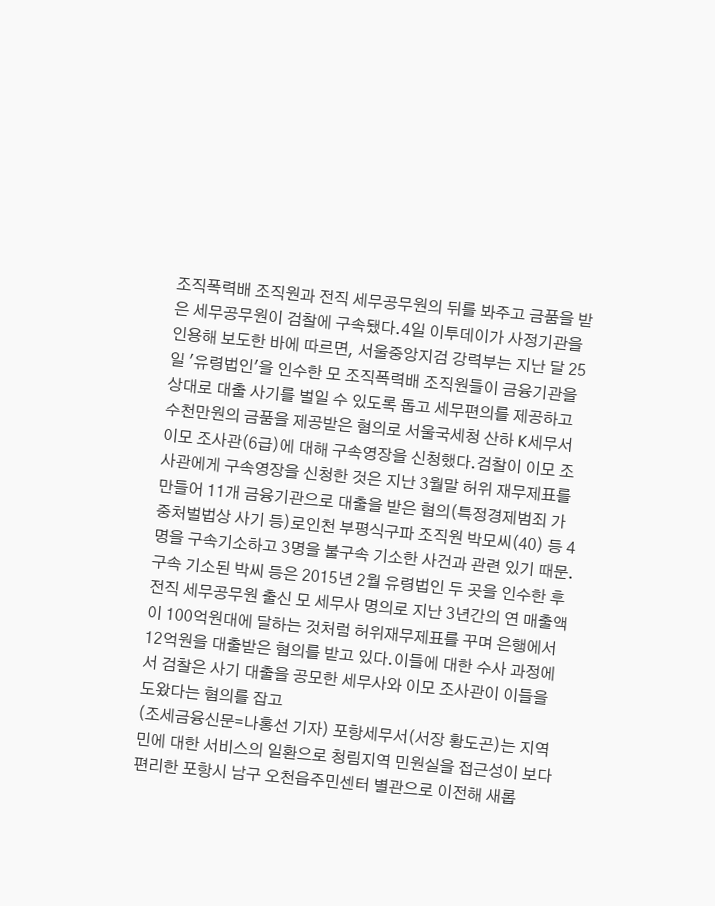조직폭력배 조직원과 전직 세무공무원의 뒤를 봐주고 금품을 받은 세무공무원이 검찰에 구속됐다.4일 이투데이가 사정기관을 인용해 보도한 바에 따르면, 서울중앙지검 강력부는 지난 달 25일 '유령법인'을 인수한 모 조직폭력배 조직원들이 금융기관을 상대로 대출 사기를 벌일 수 있도록 돕고 세무편의를 제공하고 수천만원의 금품을 제공받은 혐의로 서울국세청 산하 K세무서 이모 조사관(6급)에 대해 구속영장을 신청했다.검찰이 이모 조사관에게 구속영장을 신청한 것은 지난 3월말 허위 재무제표를 만들어 11개 금융기관으로 대출을 받은 혐의(특정경제범죄 가중처벌법상 사기 등)로인천 부평식구파 조직원 박모씨(40) 등 4명을 구속기소하고 3명을 불구속 기소한 사건과 관련 있기 때문.구속 기소된 박씨 등은 2015년 2월 유령법인 두 곳을 인수한 후 전직 세무공무원 출신 모 세무사 명의로 지난 3년간의 연 매출액이 100억원대에 달하는 것처럼 허위재무제표를 꾸며 은행에서 12억원을 대출받은 혐의를 받고 있다.이들에 대한 수사 과정에서 검찰은 사기 대출을 공모한 세무사와 이모 조사관이 이들을 도왔다는 혐의를 잡고
(조세금융신문=나홍선 기자) 포항세무서(서장 황도곤)는 지역민에 대한 서비스의 일환으로 청림지역 민원실을 접근성이 보다 편리한 포항시 남구 오천읍주민센터 별관으로 이전해 새롭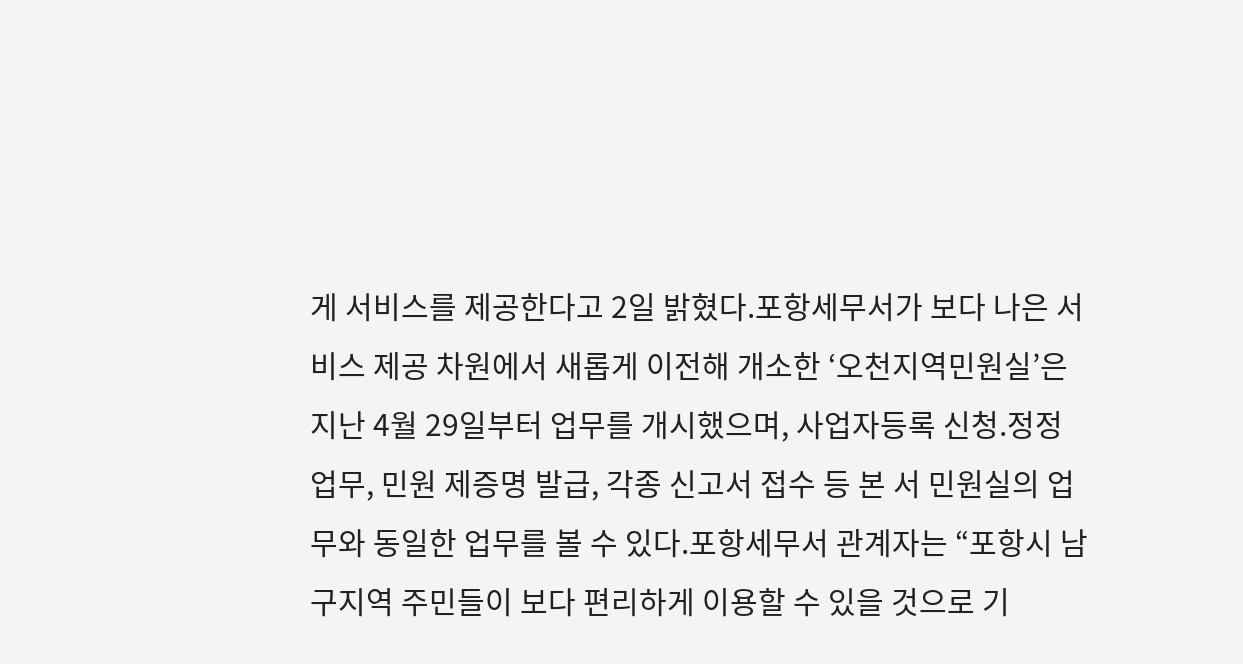게 서비스를 제공한다고 2일 밝혔다.포항세무서가 보다 나은 서비스 제공 차원에서 새롭게 이전해 개소한 ‘오천지역민원실’은 지난 4월 29일부터 업무를 개시했으며, 사업자등록 신청․정정 업무, 민원 제증명 발급, 각종 신고서 접수 등 본 서 민원실의 업무와 동일한 업무를 볼 수 있다.포항세무서 관계자는 “포항시 남구지역 주민들이 보다 편리하게 이용할 수 있을 것으로 기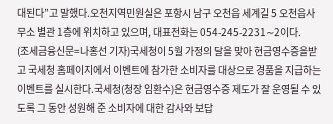대된다”고 말했다.오천지역민원실은 포항시 남구 오천읍 세계길 5 오천읍사무소 별관 1층에 위치하고 있으며, 대표전화는 054-245-2231∼2이다.
(조세금융신문=나홍선 기자)국세청이 5월 가정의 달을 맞아 현금영수증을받고 국세청 홈페이지에서 이벤트에 참가한 소비자를 대상으로 경품을 지급하는 이벤트를 실시한다.국세청(청장 임환수)은 현금영수증 제도가 잘 운영될 수 있도록 그 동안 성원해 준 소비자에 대한 감사와 보답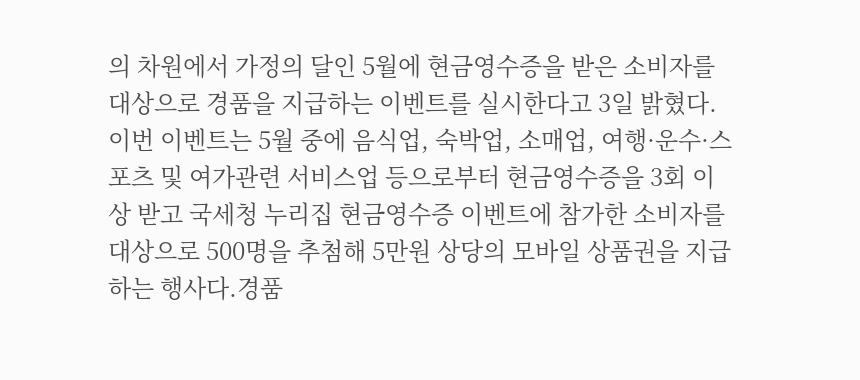의 차원에서 가정의 달인 5월에 현금영수증을 받은 소비자를 대상으로 경품을 지급하는 이벤트를 실시한다고 3일 밝혔다.이번 이벤트는 5월 중에 음식업, 숙박업, 소매업, 여행·운수·스포츠 및 여가관련 서비스업 등으로부터 현금영수증을 3회 이상 받고 국세청 누리집 현금영수증 이벤트에 참가한 소비자를 대상으로 500명을 추첨해 5만원 상당의 모바일 상품권을 지급하는 행사다.경품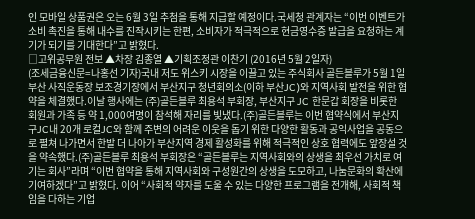인 모바일 상품권은 오는 6월 3일 추첨을 통해 지급할 예정이다.국세청 관계자는 “이번 이벤트가 소비 촉진을 통해 내수를 진작시키는 한편, 소비자가 적극적으로 현금영수증 발급을 요청하는 계기가 되기를 기대한다”고 밝혔다.
□고위공무원 전보 ▲차장 김종열 ▲기획조정관 이찬기 (2016년 5월 2일자)
(조세금융신문=나홍선 기자)국내 저도 위스키 시장을 이끌고 있는 주식회사 골든블루가 5월 1일 부산 사직운동장 보조경기장에서 부산지구 청년회의소(이하 부산JC)와 지역사회 발전을 위한 협약을 체결했다.이날 행사에는 (주)골든블루 최용석 부회장, 부산지구 JC 한문갑 회장을 비롯한 회원과 가족 등 약 1,000여명이 참석해 자리를 빛냈다.(주)골든블루는 이번 협약식에서 부산지구JC내 20개 로컬JC와 함께 주변의 어려운 이웃을 돕기 위한 다양한 활동과 공익사업을 공동으로 펼쳐 나가면서 한발 더 나아가 부산지역 경제 활성화를 위해 적극적인 상호 협력에도 앞장설 것을 약속했다.(주)골든블루 최용석 부회장은 “골든블루는 지역사회와의 상생을 최우선 가치로 여기는 회사”라며 “이번 협약을 통해 지역사회와 구성원간의 상생을 도모하고, 나눔문화의 확산에 기여하겠다”고 밝혔다. 이어 “사회적 약자를 도울 수 있는 다양한 프로그램을 전개해, 사회적 책임을 다하는 기업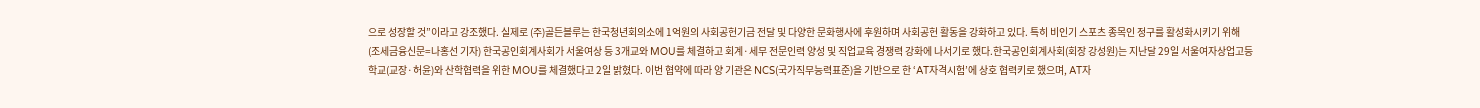으로 성장할 것”이라고 강조했다. 실제로 (주)골든블루는 한국청년회의소에 1억원의 사회공헌기금 전달 및 다양한 문화행사에 후원하며 사회공헌 활동을 강화하고 있다. 특히 비인기 스포츠 종목인 정구를 활성화시키기 위해
(조세금융신문=나홍선 기자) 한국공인회계사회가 서울여상 등 3개교와 MOU를 체결하고 회계·세무 전문인력 양성 및 직업교육 경쟁력 강화에 나서기로 했다.한국공인회계사회(회장 강성원)는 지난달 29일 서울여자상업고등학교(교장·허윤)와 산학협력을 위한 MOU를 체결했다고 2일 밝혔다. 이번 협약에 따라 양 기관은 NCS(국가직무능력표준)을 기반으로 한 ‘AT자격시험’에 상호 협력키로 했으며, AT자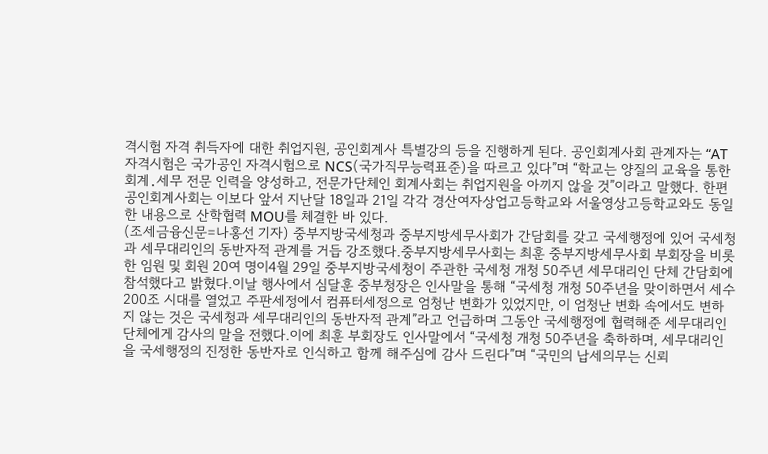격시험 자격 취득자에 대한 취업지원, 공인회계사 특별강의 등을 진행하게 된다. 공인회계사회 관계자는 “AT자격시험은 국가공인 자격시험으로 NCS(국가직무능력표준)을 따르고 있다”며 “학교는 양질의 교육을 통한 회계․세무 전문 인력을 양성하고, 전문가단체인 회계사회는 취업지원을 아끼지 않을 것”이라고 말했다. 한편 공인회계사회는 이보다 앞서 지난달 18일과 21일 각각 경산여자상업고등학교와 서울영상고등학교와도 동일한 내용으로 산학협력 MOU를 체결한 바 있다.
(조세금융신문=나홍선 기자) 중부지방국세청과 중부지방세무사회가 간담회를 갖고 국세행정에 있어 국세청과 세무대리인의 동반자적 관계를 거듭 강조했다.중부지방세무사회는 최훈 중부지방세무사회 부회장을 비롯한 임원 및 회원 20여 명이4월 29일 중부지방국세청이 주관한 국세청 개청 50주년 세무대리인 단체 간담회에 참석했다고 밝혔다.이날 행사에서 심달훈 중부청장은 인사말을 통해 “국세청 개청 50주년을 맞이하면서 세수 200조 시대를 열었고 주판세정에서 컴퓨터세정으로 엄청난 변화가 있었지만, 이 엄청난 변화 속에서도 변하지 않는 것은 국세청과 세무대리인의 동반자적 관계”라고 언급하며 그동안 국세행정에 협력해준 세무대리인 단체에게 감사의 말을 전했다.이에 최훈 부회장도 인사말에서 “국세청 개청 50주년을 축하하며, 세무대리인을 국세행정의 진정한 동반자로 인식하고 함께 해주심에 감사 드린다”며 “국민의 납세의무는 신뢰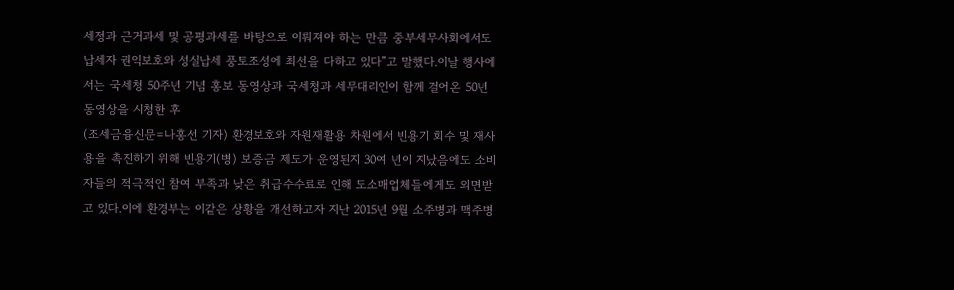세정과 근거과세 및 공평과세를 바탕으로 이뤄져야 하는 만큼 중부세무사회에서도 납세자 권익보호와 성실납세 풍토조성에 최선을 다하고 있다”고 말했다.이날 행사에서는 국세청 50주년 기념 홍보 동영상과 국세청과 세무대리인이 함께 걸어온 50년 동영상을 시청한 후
(조세금융신문=나홍선 기자) 환경보호와 자원재활용 차원에서 빈용기 회수 및 재사용을 촉진하기 위해 빈용기(병) 보증금 제도가 운영된지 30여 년이 지났음에도 소비자들의 적극적인 참여 부족과 낮은 취급수수료로 인해 도소매업체들에게도 외면받고 있다.이에 환경부는 이같은 상황을 개선하고자 지난 2015년 9월 소주병과 맥주병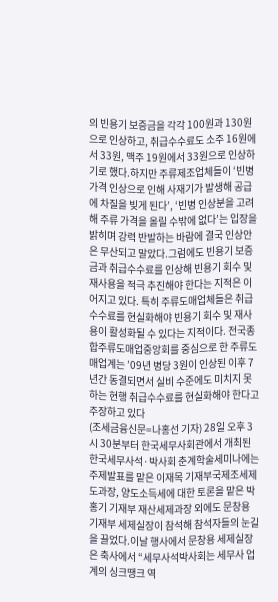의 빈용기 보증금을 각각 100원과 130원으로 인상하고, 취급수수료도 소주 16원에서 33원, 맥주 19원에서 33원으로 인상하기로 했다.하지만 주류제조업체들이 ‘빈병 가격 인상으로 인해 사재기가 발생해 공급에 차질을 빚게 된다’, ‘빈병 인상분을 고려해 주류 가격을 올릴 수밖에 없다’는 입장을 밝히며 강력 반발하는 바람에 결국 인상안은 무산되고 말았다.그럼에도 빈용기 보증금과 취급수수료를 인상해 빈용기 회수 및 재사용을 적극 추진해야 한다는 지적은 이어지고 있다. 특히 주류도매업체들은 취급수수료를 현실화해야 빈용기 회수 및 재사용이 활성화될 수 있다는 지적이다. 전국종합주류도매업중앙회를 중심으로 한 주류도매업계는 ’09년 병당 3원이 인상된 이후 7년간 동결되면서 실비 수준에도 미치지 못하는 현행 취급수수료를 현실화해야 한다고 주장하고 있다
(조세금융신문=나홍선 기자) 28일 오후 3시 30분부터 한국세무사회관에서 개최된 한국세무사석·박사회 춘계학술세미나에는 주제발표를 맡은 이재목 기재부국제조세제도과장, 양도소득세에 대한 토론을 맡은 박홍기 기재부 재산세제과장 외에도 문창용 기재부 세제실장이 참석해 참석자들의 눈길을 끌었다.이날 행사에서 문창용 세제실장은 축사에서 “세무사석박사회는 세무사 업계의 싱크땡크 역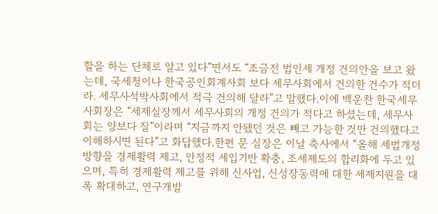할을 하는 단체로 알고 있다”면서도 “조금전 법인세 개정 건의안을 보고 왔는데, 국세청이나 한국공인회계사회 보다 세무사회에서 건의한 건수가 적더라. 세무사석박사회에서 적극 건의해 달라”고 말했다.이에 백운찬 한국세무사회장은 “세제실장께서 세무사회의 개정 건의가 적다고 하셨는데, 세무사회는 양보다 질”이라며 “지금까지 안됐던 것은 빼고 가능한 것만 건의했다고 이해하시면 된다”고 화답했다.한편 문 실장은 이날 축사에서 “올해 세법개정 방향을 경제활력 제고, 안정적 세입기반 확충, 조세제도의 합리화에 두고 있으며, 특히 경제활력 제고를 위해 신사업, 신성장동력에 대한 세제지원을 대폭 확대하고, 연구개발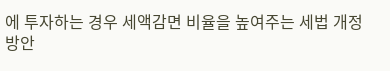에 투자하는 경우 세액감면 비율을 높여주는 세법 개정 방안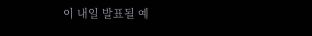이 내일 발표될 예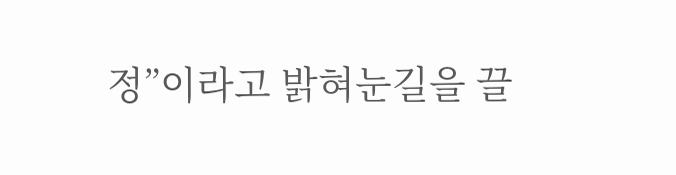정”이라고 밝혀눈길을 끌